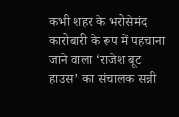कभी शहर के भरोसेमंद कारोबारी के रूप में पहचाना जाने वाला ‘राजेश बूट हाउस’ का संचालक सन्नी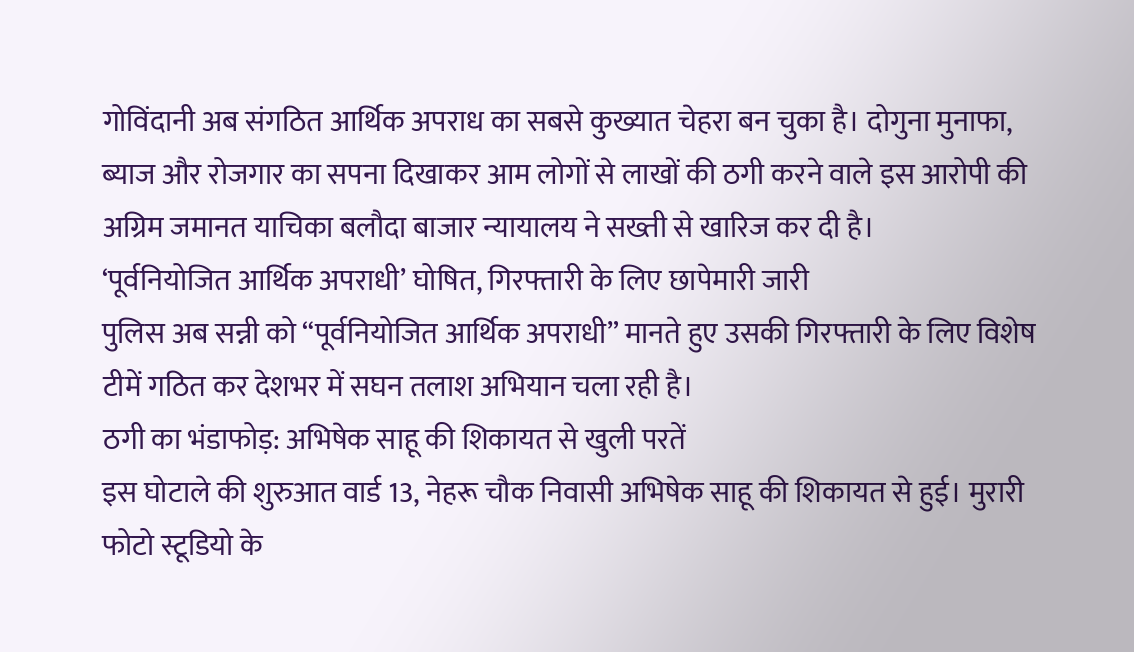गोविंदानी अब संगठित आर्थिक अपराध का सबसे कुख्यात चेहरा बन चुका है। दोगुना मुनाफा, ब्याज और रोजगार का सपना दिखाकर आम लोगों से लाखों की ठगी करने वाले इस आरोपी की अग्रिम जमानत याचिका बलौदा बाजार न्यायालय ने सख्ती से खारिज कर दी है।
‘पूर्वनियोजित आर्थिक अपराधी’ घोषित, गिरफ्तारी के लिए छापेमारी जारी
पुलिस अब सन्नी को “पूर्वनियोजित आर्थिक अपराधी” मानते हुए उसकी गिरफ्तारी के लिए विशेष टीमें गठित कर देशभर में सघन तलाश अभियान चला रही है।
ठगी का भंडाफोड़: अभिषेक साहू की शिकायत से खुली परतें
इस घोटाले की शुरुआत वार्ड 13, नेहरू चौक निवासी अभिषेक साहू की शिकायत से हुई। मुरारी फोटो स्टूडियो के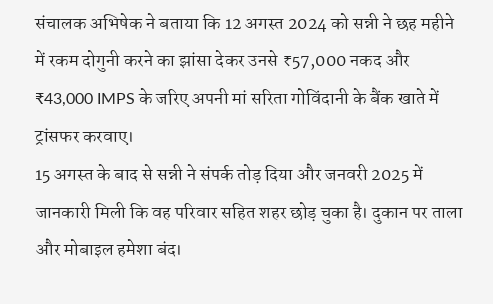संचालक अभिषेक ने बताया कि 12 अगस्त 2024 को सन्नी ने छह महीने में रकम दोगुनी करने का झांसा देकर उनसे ₹57,000 नकद और ₹43,000 IMPS के जरिए अपनी मां सरिता गोविंदानी के बैंक खाते में ट्रांसफर करवाए।
15 अगस्त के बाद से सन्नी ने संपर्क तोड़ दिया और जनवरी 2025 में जानकारी मिली कि वह परिवार सहित शहर छोड़ चुका है। दुकान पर ताला और मोबाइल हमेशा बंद।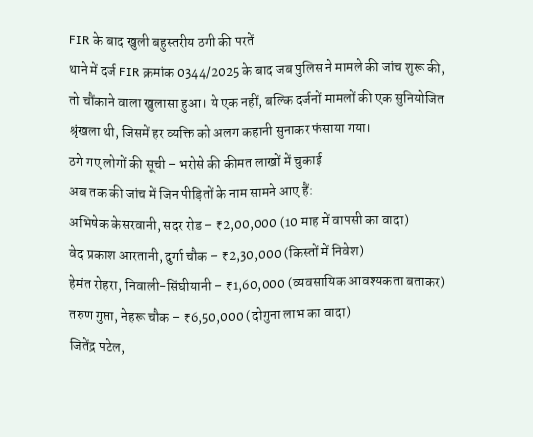FIR के बाद खुली बहुस्तरीय ठगी की परतें
थाने में दर्ज FIR क्रमांक 0344/2025 के बाद जब पुलिस ने मामले की जांच शुरू की, तो चौंकाने वाला खुलासा हुआ। ये एक नहीं, बल्कि दर्जनों मामलों की एक सुनियोजित श्रृंखला थी, जिसमें हर व्यक्ति को अलग कहानी सुनाकर फंसाया गया।
ठगे गए लोगों की सूची – भरोसे की कीमत लाखों में चुकाई
अब तक की जांच में जिन पीड़ितों के नाम सामने आए हैं:
अभिषेक केसरवानी, सदर रोड – ₹2,00,000 (10 माह में वापसी का वादा)
वेद प्रकाश आरतानी, दुर्गा चौक – ₹2,30,000 (किस्तों में निवेश)
हेमंत रोहरा, निवाली-सिंघीयानी – ₹1,60,000 (व्यवसायिक आवश्यकता बताकर)
तरुण गुप्ता, नेहरू चौक – ₹6,50,000 (दोगुना लाभ का वादा)
जितेंद्र पटेल,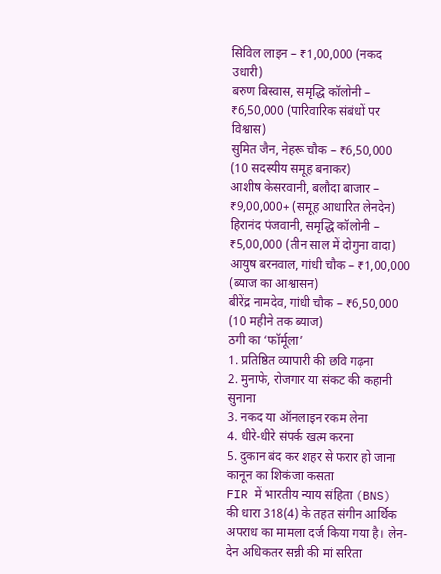सिविल लाइन – ₹1,00,000 (नकद उधारी)
बरुण बिस्वास, समृद्धि कॉलोनी – ₹6,50,000 (पारिवारिक संबंधों पर विश्वास)
सुमित जैन, नेहरू चौक – ₹6,50,000 (10 सदस्यीय समूह बनाकर)
आशीष केसरवानी, बलौदा बाजार – ₹9,00,000+ (समूह आधारित लेनदेन)
हिरानंद पंजवानी, समृद्धि कॉलोनी – ₹5,00,000 (तीन साल में दोगुना वादा)
आयुष बरनवाल, गांधी चौक – ₹1,00,000 (ब्याज का आश्वासन)
बीरेंद्र नामदेव, गांधी चौक – ₹6,50,000 (10 महीने तक ब्याज)
ठगी का ‘फॉर्मूला’
1. प्रतिष्ठित व्यापारी की छवि गढ़ना
2. मुनाफे, रोजगार या संकट की कहानी सुनाना
3. नकद या ऑनलाइन रकम लेना
4. धीरे-धीरे संपर्क खत्म करना
5. दुकान बंद कर शहर से फरार हो जाना
कानून का शिकंजा कसता
FIR में भारतीय न्याय संहिता (BNS) की धारा 318(4) के तहत संगीन आर्थिक अपराध का मामला दर्ज किया गया है। लेन-देन अधिकतर सन्नी की मां सरिता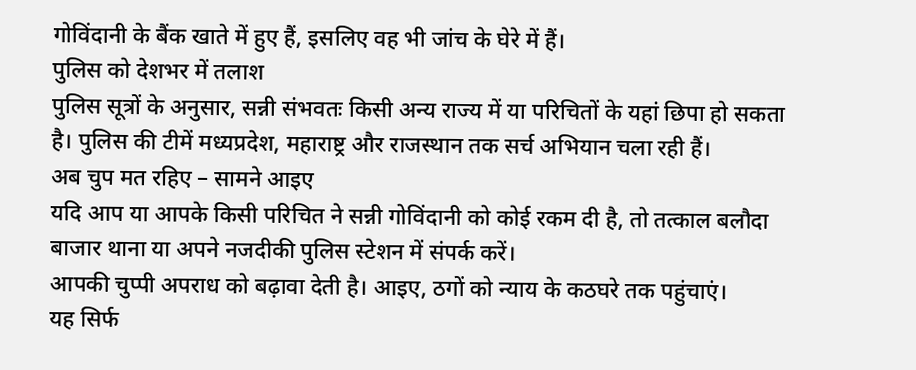गोविंदानी के बैंक खाते में हुए हैं, इसलिए वह भी जांच के घेरे में हैं।
पुलिस को देशभर में तलाश
पुलिस सूत्रों के अनुसार, सन्नी संभवतः किसी अन्य राज्य में या परिचितों के यहां छिपा हो सकता है। पुलिस की टीमें मध्यप्रदेश, महाराष्ट्र और राजस्थान तक सर्च अभियान चला रही हैं।
अब चुप मत रहिए – सामने आइए
यदि आप या आपके किसी परिचित ने सन्नी गोविंदानी को कोई रकम दी है, तो तत्काल बलौदा बाजार थाना या अपने नजदीकी पुलिस स्टेशन में संपर्क करें।
आपकी चुप्पी अपराध को बढ़ावा देती है। आइए, ठगों को न्याय के कठघरे तक पहुंचाएं।
यह सिर्फ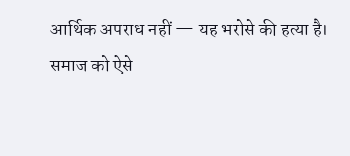आर्थिक अपराध नहीं — यह भरोसे की हत्या है।
समाज को ऐसे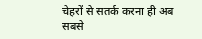चेहरों से सतर्क करना ही अब सबसे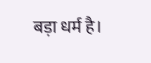बड़ा धर्म है।